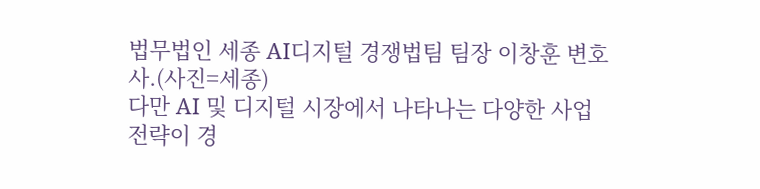법무법인 세종 AI디지털 경쟁법팀 팀장 이창훈 변호사.(사진=세종)
다만 AI 및 디지털 시장에서 나타나는 다양한 사업전략이 경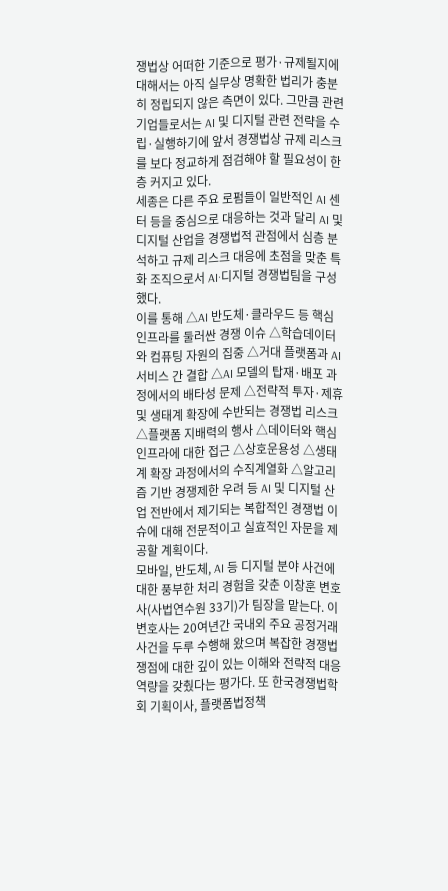쟁법상 어떠한 기준으로 평가·규제될지에 대해서는 아직 실무상 명확한 법리가 충분히 정립되지 않은 측면이 있다. 그만큼 관련 기업들로서는 AI 및 디지털 관련 전략을 수립·실행하기에 앞서 경쟁법상 규제 리스크를 보다 정교하게 점검해야 할 필요성이 한층 커지고 있다.
세종은 다른 주요 로펌들이 일반적인 AI 센터 등을 중심으로 대응하는 것과 달리 AI 및 디지털 산업을 경쟁법적 관점에서 심층 분석하고 규제 리스크 대응에 초점을 맞춘 특화 조직으로서 AI·디지털 경쟁법팀을 구성했다.
이를 통해 △AI 반도체·클라우드 등 핵심 인프라를 둘러싼 경쟁 이슈 △학습데이터와 컴퓨팅 자원의 집중 △거대 플랫폼과 AI 서비스 간 결합 △AI 모델의 탑재·배포 과정에서의 배타성 문제 △전략적 투자·제휴 및 생태계 확장에 수반되는 경쟁법 리스크 △플랫폼 지배력의 행사 △데이터와 핵심 인프라에 대한 접근 △상호운용성 △생태계 확장 과정에서의 수직계열화 △알고리즘 기반 경쟁제한 우려 등 AI 및 디지털 산업 전반에서 제기되는 복합적인 경쟁법 이슈에 대해 전문적이고 실효적인 자문을 제공할 계획이다.
모바일, 반도체, AI 등 디지털 분야 사건에 대한 풍부한 처리 경험을 갖춘 이창훈 변호사(사법연수원 33기)가 팀장을 맡는다. 이 변호사는 20여년간 국내외 주요 공정거래 사건을 두루 수행해 왔으며 복잡한 경쟁법 쟁점에 대한 깊이 있는 이해와 전략적 대응 역량을 갖췄다는 평가다. 또 한국경쟁법학회 기획이사, 플랫폼법정책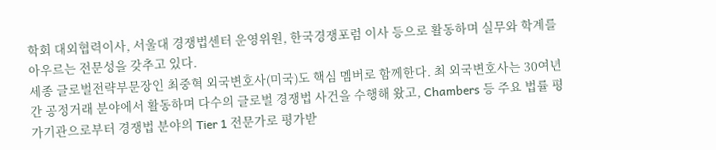학회 대외협력이사, 서울대 경쟁법센터 운영위원, 한국경쟁포럼 이사 등으로 활동하며 실무와 학계를 아우르는 전문성을 갖추고 있다.
세종 글로벌전략부문장인 최중혁 외국변호사(미국)도 핵심 멤버로 함께한다. 최 외국변호사는 30여년간 공정거래 분야에서 활동하며 다수의 글로벌 경쟁법 사건을 수행해 왔고, Chambers 등 주요 법률 평가기관으로부터 경쟁법 분야의 Tier 1 전문가로 평가받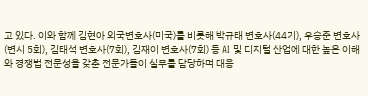고 있다. 이와 함께 김현아 외국변호사(미국)를 비롯해 박규태 변호사(44기), 우승준 변호사(변시 5회), 김태석 변호사(7회), 김재이 변호사(7회) 등 AI 및 디지털 산업에 대한 높은 이해와 경쟁법 전문성을 갖춘 전문가들이 실무를 담당하며 대응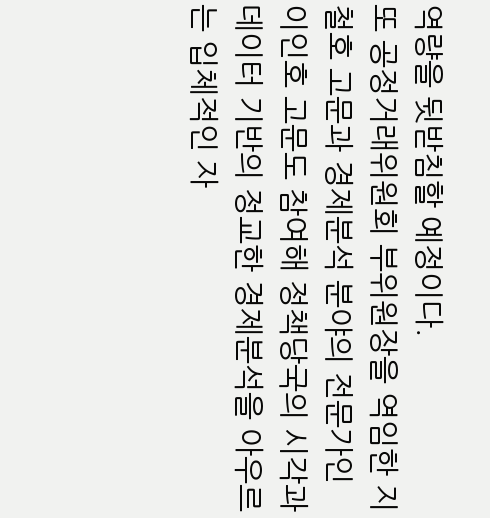역량을 뒷받침할 예정이다.
또 공정거래위원회 부위원장을 역임한 지철호 고문과 경제분석 분야의 전문가인 이인호 고문도 참여해 정책당국의 시각과 데이터 기반의 정교한 경제분석을 아우르는 입체적인 자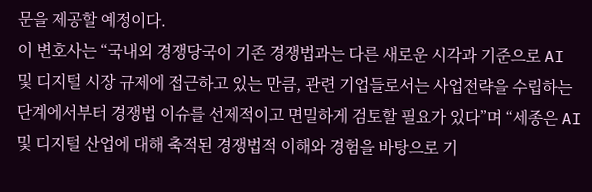문을 제공할 예정이다.
이 변호사는 “국내외 경쟁당국이 기존 경쟁법과는 다른 새로운 시각과 기준으로 AI 및 디지털 시장 규제에 접근하고 있는 만큼, 관련 기업들로서는 사업전략을 수립하는 단계에서부터 경쟁법 이슈를 선제적이고 면밀하게 검토할 필요가 있다”며 “세종은 AI 및 디지털 산업에 대해 축적된 경쟁법적 이해와 경험을 바탕으로 기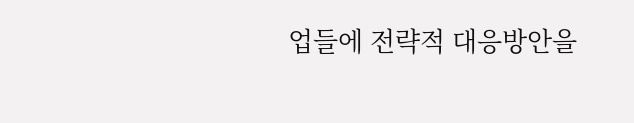업들에 전략적 대응방안을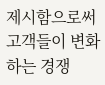제시함으로써 고객들이 변화하는 경쟁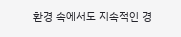환경 속에서도 지속적인 경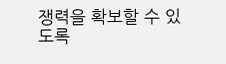쟁력을 확보할 수 있도록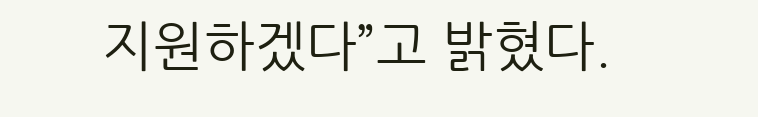지원하겠다”고 밝혔다.